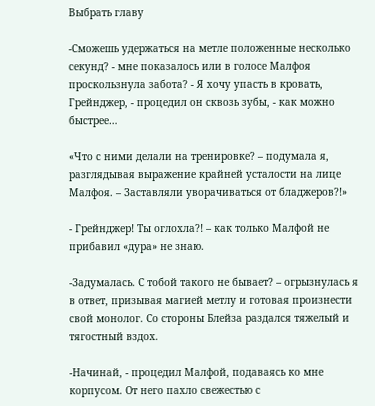Выбрать главу

-Сможешь удержаться на метле положенные несколько секунд? - мне показалось или в голосе Малфоя проскользнула забота? - Я хочу упасть в кровать, Грейнджер, - процедил он сквозь зубы, - как можно быстрее…

«Что с ними делали на тренировке? – подумала я, разглядывая выражение крайней усталости на лице Малфоя. – Заставляли уворачиваться от бладжеров?!»

- Грейнджер! Ты оглохла?! – как только Малфой не прибавил «дура» не знаю.

-Задумалась. С тобой такого не бывает? – огрызнулась я в ответ, призывая магией метлу и готовая произнести свой монолог. Со стороны Блейза раздался тяжелый и тягостный вздох.

-Начинай, - процедил Малфой, подаваясь ко мне корпусом. От него пахло свежестью с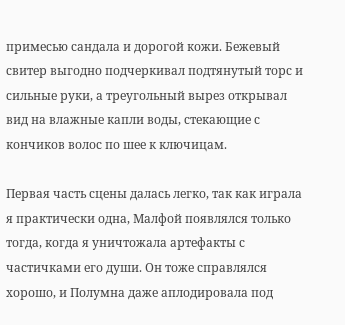примесью сандала и дорогой кожи. Бежевый свитер выгодно подчеркивал подтянутый торс и сильные руки, а треугольный вырез открывал вид на влажные капли воды, стекающие с кончиков волос по шее к ключицам.

Первая часть сцены далась легко, так как играла я практически одна, Малфой появлялся только тогда, когда я уничтожала артефакты с частичками его души. Он тоже справлялся хорошо, и Полумна даже аплодировала под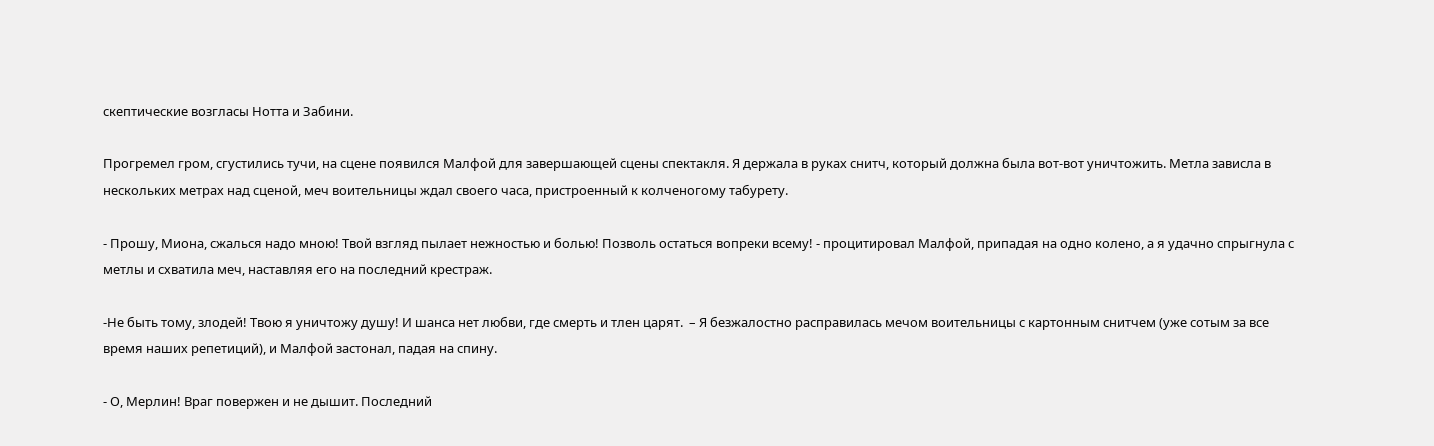скептические возгласы Нотта и Забини.

Прогремел гром, сгустились тучи, на сцене появился Малфой для завершающей сцены спектакля. Я держала в руках снитч, который должна была вот-вот уничтожить. Метла зависла в нескольких метрах над сценой, меч воительницы ждал своего часа, пристроенный к колченогому табурету.

- Прошу, Миона, сжалься надо мною! Твой взгляд пылает нежностью и болью! Позволь остаться вопреки всему! - процитировал Малфой, припадая на одно колено, а я удачно спрыгнула с метлы и схватила меч, наставляя его на последний крестраж.

-Не быть тому, злодей! Твою я уничтожу душу! И шанса нет любви, где смерть и тлен царят.  – Я безжалостно расправилась мечом воительницы с картонным снитчем (уже сотым за все время наших репетиций), и Малфой застонал, падая на спину.

- О, Мерлин! Враг повержен и не дышит. Последний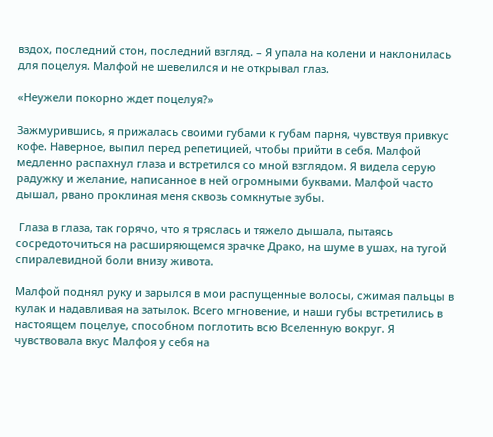вздох, последний стон, последний взгляд. – Я упала на колени и наклонилась для поцелуя. Малфой не шевелился и не открывал глаз.

«Неужели покорно ждет поцелуя?»

Зажмурившись, я прижалась своими губами к губам парня, чувствуя привкус кофе. Наверное, выпил перед репетицией, чтобы прийти в себя. Малфой медленно распахнул глаза и встретился со мной взглядом. Я видела серую радужку и желание, написанное в ней огромными буквами. Малфой часто дышал, рвано проклиная меня сквозь сомкнутые зубы.

 Глаза в глаза, так горячо, что я тряслась и тяжело дышала, пытаясь сосредоточиться на расширяющемся зрачке Драко, на шуме в ушах, на тугой спиралевидной боли внизу живота.

Малфой поднял руку и зарылся в мои распущенные волосы, сжимая пальцы в кулак и надавливая на затылок. Всего мгновение, и наши губы встретились в настоящем поцелуе, способном поглотить всю Вселенную вокруг. Я чувствовала вкус Малфоя у себя на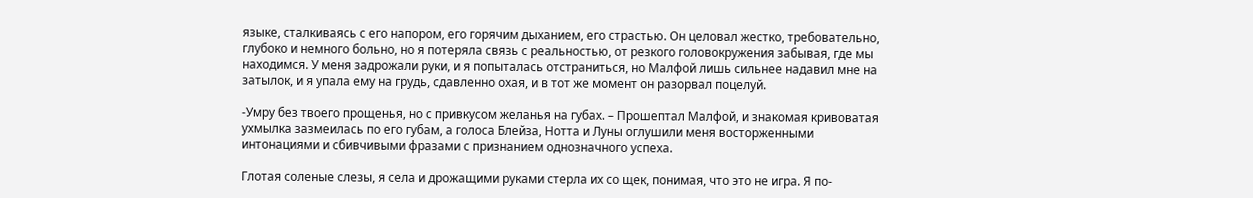языке, сталкиваясь с его напором, его горячим дыханием, его страстью. Он целовал жестко, требовательно, глубоко и немного больно, но я потеряла связь с реальностью, от резкого головокружения забывая, где мы находимся. У меня задрожали руки, и я попыталась отстраниться, но Малфой лишь сильнее надавил мне на затылок, и я упала ему на грудь, сдавленно охая, и в тот же момент он разорвал поцелуй.

-Умру без твоего прощенья, но с привкусом желанья на губах. – Прошептал Малфой, и знакомая кривоватая ухмылка зазмеилась по его губам, а голоса Блейза, Нотта и Луны оглушили меня восторженными интонациями и сбивчивыми фразами с признанием однозначного успеха.

Глотая соленые слезы, я села и дрожащими руками стерла их со щек, понимая, что это не игра. Я по-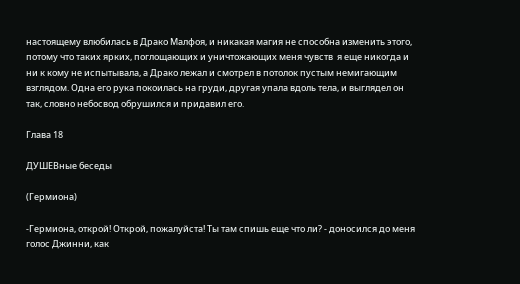настоящему влюбилась в Драко Малфоя, и никакая магия не способна изменить этого, потому что таких ярких, поглощающих и уничтожающих меня чувств  я еще никогда и ни к кому не испытывала, а Драко лежал и смотрел в потолок пустым немигающим взглядом. Одна его рука покоилась на груди, другая упала вдоль тела, и выглядел он так, словно небосвод обрушился и придавил его.

Глава 18

ДУШЕВные беседы

(Гермиона)

-Гермиона, открой! Открой, пожалуйста! Ты там спишь еще что ли? - доносился до меня голос Джинни, как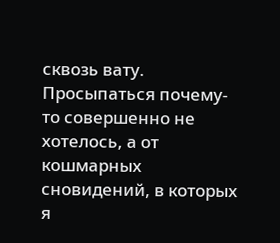сквозь вату. Просыпаться почему-то совершенно не хотелось, а от кошмарных сновидений, в которых я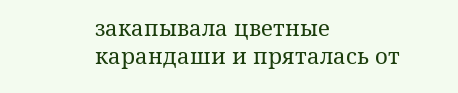закапывала цветные карандаши и пряталась от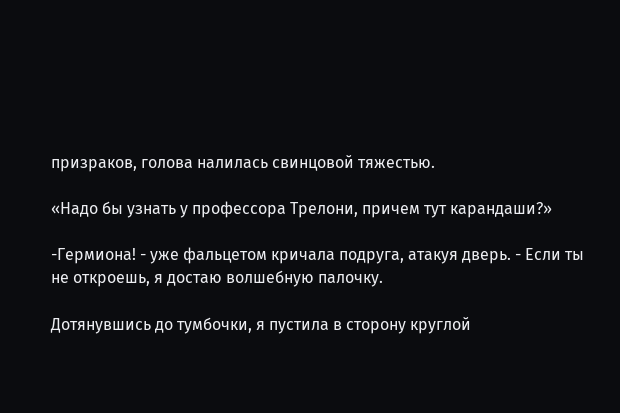призраков, голова налилась свинцовой тяжестью.

«Надо бы узнать у профессора Трелони, причем тут карандаши?»

-Гермиона! - уже фальцетом кричала подруга, атакуя дверь. - Если ты не откроешь, я достаю волшебную палочку.

Дотянувшись до тумбочки, я пустила в сторону круглой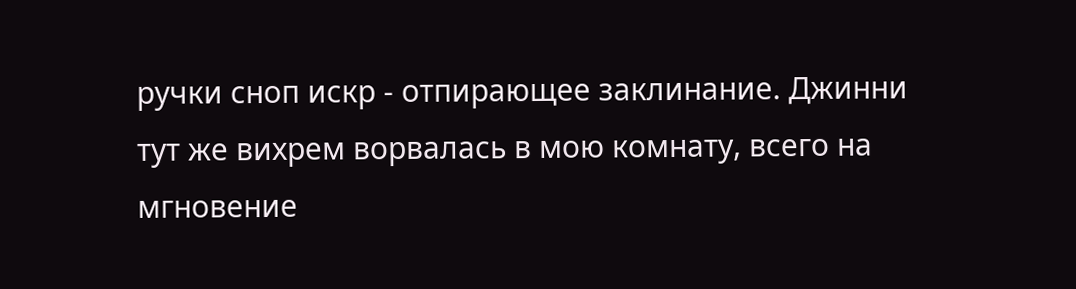ручки сноп искр - отпирающее заклинание. Джинни тут же вихрем ворвалась в мою комнату, всего на мгновение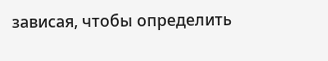зависая, чтобы определить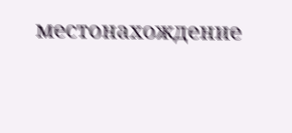местонахождение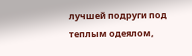лучшей подруги под теплым одеялом,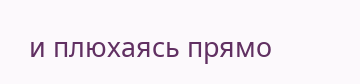и плюхаясь прямо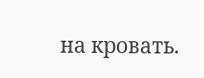на кровать.